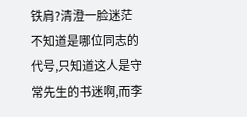铁肩?清澄一脸迷茫不知道是哪位同志的代号,只知道这人是守常先生的书迷啊,而李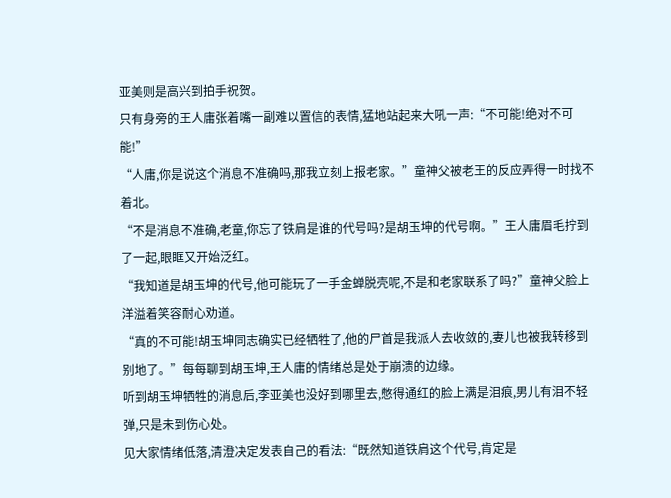亚美则是高兴到拍手祝贺。
只有身旁的王人庸张着嘴一副难以置信的表情,猛地站起来大吼一声:“不可能!绝对不可能!”
“人庸,你是说这个消息不准确吗,那我立刻上报老家。”童神父被老王的反应弄得一时找不着北。
“不是消息不准确,老童,你忘了铁肩是谁的代号吗?是胡玉坤的代号啊。”王人庸眉毛拧到了一起,眼眶又开始泛红。
“我知道是胡玉坤的代号,他可能玩了一手金蝉脱壳呢,不是和老家联系了吗?”童神父脸上洋溢着笑容耐心劝道。
“真的不可能!胡玉坤同志确实已经牺牲了,他的尸首是我派人去收敛的,妻儿也被我转移到别地了。”每每聊到胡玉坤,王人庸的情绪总是处于崩溃的边缘。
听到胡玉坤牺牲的消息后,李亚美也没好到哪里去,憋得通红的脸上满是泪痕,男儿有泪不轻弹,只是未到伤心处。
见大家情绪低落,清澄决定发表自己的看法:“既然知道铁肩这个代号,肯定是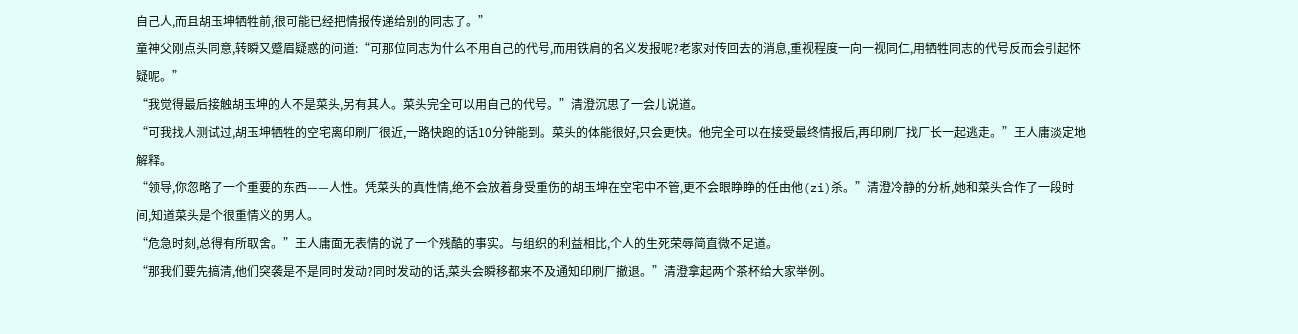自己人,而且胡玉坤牺牲前,很可能已经把情报传递给别的同志了。”
童神父刚点头同意,转瞬又蹙眉疑惑的问道:“可那位同志为什么不用自己的代号,而用铁肩的名义发报呢?老家对传回去的消息,重视程度一向一视同仁,用牺牲同志的代号反而会引起怀疑呢。”
“我觉得最后接触胡玉坤的人不是菜头,另有其人。菜头完全可以用自己的代号。”清澄沉思了一会儿说道。
“可我找人测试过,胡玉坤牺牲的空宅离印刷厂很近,一路快跑的话10分钟能到。菜头的体能很好,只会更快。他完全可以在接受最终情报后,再印刷厂找厂长一起逃走。”王人庸淡定地解释。
“领导,你忽略了一个重要的东西——人性。凭菜头的真性情,绝不会放着身受重伤的胡玉坤在空宅中不管,更不会眼睁睁的任由他(zi)杀。”清澄冷静的分析,她和菜头合作了一段时间,知道菜头是个很重情义的男人。
“危急时刻,总得有所取舍。”王人庸面无表情的说了一个残酷的事实。与组织的利益相比,个人的生死荣辱简直微不足道。
“那我们要先搞清,他们突袭是不是同时发动?同时发动的话,菜头会瞬移都来不及通知印刷厂撤退。”清澄拿起两个茶杯给大家举例。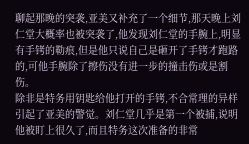聊起那晚的突袭,亚美又补充了一个细节,那天晚上刘仁堂大概率也被突袭了,他发现刘仁堂的手腕上,明显有手铐的勒痕,但是他只说自己是砸开了手铐才跑路的,可他手腕除了擦伤没有进一步的撞击伤或是割伤。
除非是特务用钥匙给他打开的手铐,不合常理的异样引起了亚美的警觉。刘仁堂几乎是第一个被捕,说明他被盯上很久了,而且特务这次准备的非常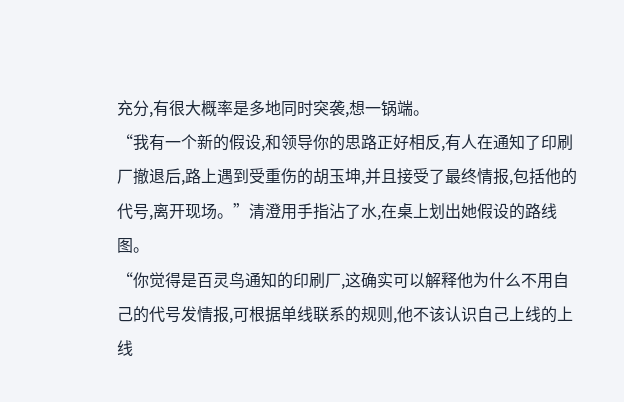充分,有很大概率是多地同时突袭,想一锅端。
“我有一个新的假设,和领导你的思路正好相反,有人在通知了印刷厂撤退后,路上遇到受重伤的胡玉坤,并且接受了最终情报,包括他的代号,离开现场。”清澄用手指沾了水,在桌上划出她假设的路线图。
“你觉得是百灵鸟通知的印刷厂,这确实可以解释他为什么不用自己的代号发情报,可根据单线联系的规则,他不该认识自己上线的上线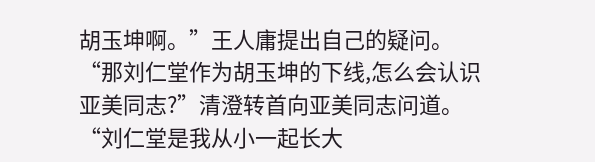胡玉坤啊。”王人庸提出自己的疑问。
“那刘仁堂作为胡玉坤的下线,怎么会认识亚美同志?”清澄转首向亚美同志问道。
“刘仁堂是我从小一起长大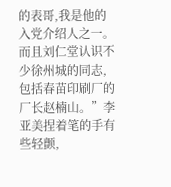的表哥,我是他的入党介绍人之一。而且刘仁堂认识不少徐州城的同志,包括春苗印刷厂的厂长赵楠山。”李亚美捏着笔的手有些轻颤,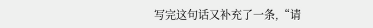写完这句话又补充了一条,“请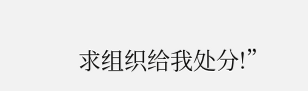求组织给我处分!”